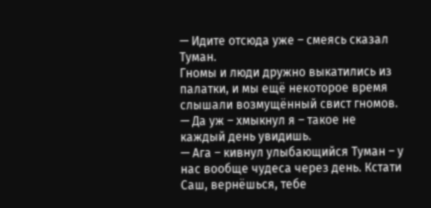— Идите отсюда уже – смеясь сказал Туман.
Гномы и люди дружно выкатились из палатки, и мы ещё некоторое время слышали возмущённый свист гномов.
— Да уж – хмыкнул я – такое не каждый день увидишь.
— Ага – кивнул улыбающийся Туман – у нас вообще чудеса через день. Кстати Саш, вернёшься, тебе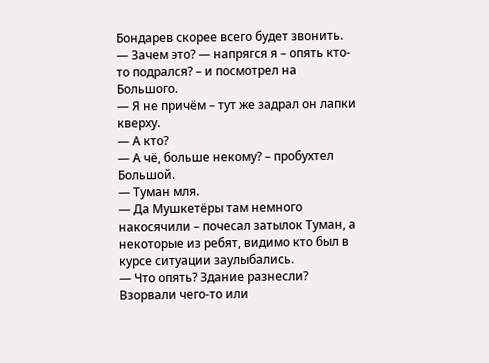Бондарев скорее всего будет звонить.
— Зачем это? — напрягся я – опять кто-то подрался? – и посмотрел на Большого.
— Я не причём – тут же задрал он лапки кверху.
— А кто?
— А чё, больше некому? – пробухтел Большой.
— Туман мля.
— Да Мушкетёры там немного накосячили – почесал затылок Туман, а некоторые из ребят, видимо кто был в курсе ситуации заулыбались.
— Что опять? Здание разнесли? Взорвали чего-то или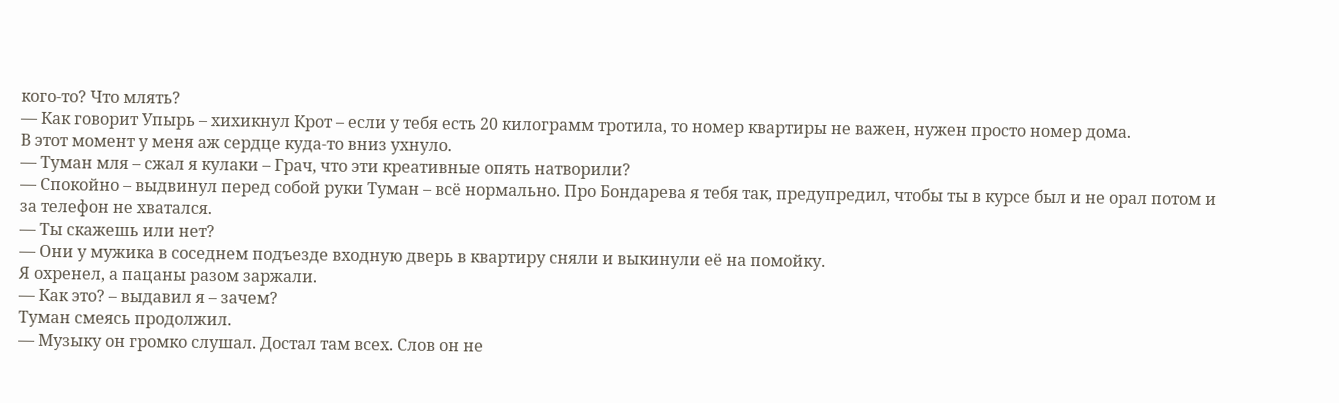кого-то? Что млять?
— Как говорит Упырь – хихикнул Крот – если у тебя есть 20 килограмм тротила, то номер квартиры не важен, нужен просто номер дома.
В этот момент у меня аж сердце куда-то вниз ухнуло.
— Туман мля – сжал я кулаки – Грач, что эти креативные опять натворили?
— Спокойно – выдвинул перед собой руки Туман – всё нормально. Про Бондарева я тебя так, предупредил, чтобы ты в курсе был и не орал потом и за телефон не хватался.
— Ты скажешь или нет?
— Они у мужика в соседнем подъезде входную дверь в квартиру сняли и выкинули её на помойку.
Я охренел, а пацаны разом заржали.
— Как это? – выдавил я – зачем?
Туман смеясь продолжил.
— Музыку он громко слушал. Достал там всех. Слов он не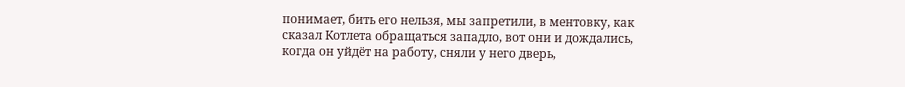понимает, бить его нельзя, мы запретили, в ментовку, как сказал Котлета обращаться западло, вот они и дождались, когда он уйдёт на работу, сняли у него дверь,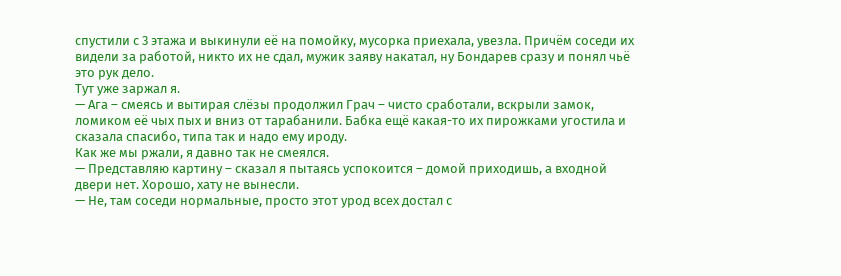спустили с 3 этажа и выкинули её на помойку, мусорка приехала, увезла. Причём соседи их видели за работой, никто их не сдал, мужик заяву накатал, ну Бондарев сразу и понял чьё это рук дело.
Тут уже заржал я.
— Ага – смеясь и вытирая слёзы продолжил Грач – чисто сработали, вскрыли замок, ломиком её чых пых и вниз от тарабанили. Бабка ещё какая-то их пирожками угостила и сказала спасибо, типа так и надо ему ироду.
Как же мы ржали, я давно так не смеялся.
— Представляю картину – сказал я пытаясь успокоится – домой приходишь, а входной двери нет. Хорошо, хату не вынесли.
— Не, там соседи нормальные, просто этот урод всех достал с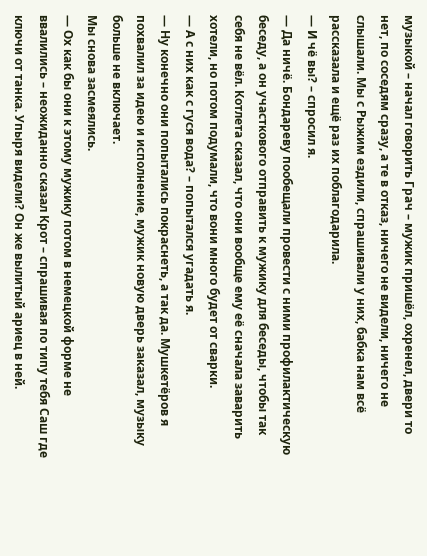музыкой – начал говорить Грач – мужик пришёл, охренел, двери то нет, по соседям сразу, а те в отказ, ничего не видели, ничего не слышали. Мы с Рыжим ездили, спрашивали у них, бабка нам всё рассказала и ещё раз их поблагодарила.
— И чё вы? – спросил я.
— Да ничё. Бондареву пообещали провести с ними профилактическую беседу, а он участкового отправить к мужику для беседы, чтобы так себя не вёл. Котлета сказал, что они вообще ему её сначала заварить хотели, но потом подумали, что вони много будет от сварки.
— А с них как с гуся вода? – попытался угадать я.
— Ну конечно они попытались покраснеть, а так да. Мушкетёров я похвалил за идею и исполнение, мужик новую дверь заказал, музыку больше не включает.
Мы снова засмеялись.
— Ох как бы они к этому мужику потом в немецкой форме не ввалились – неожиданно сказал Крот – спрашивая по типу тебя Саш где ключи от танка. Упыря видели? Он же вылитый ариец в ней.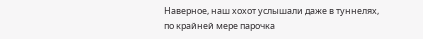Наверное, наш хохот услышали даже в туннелях, по крайней мере парочка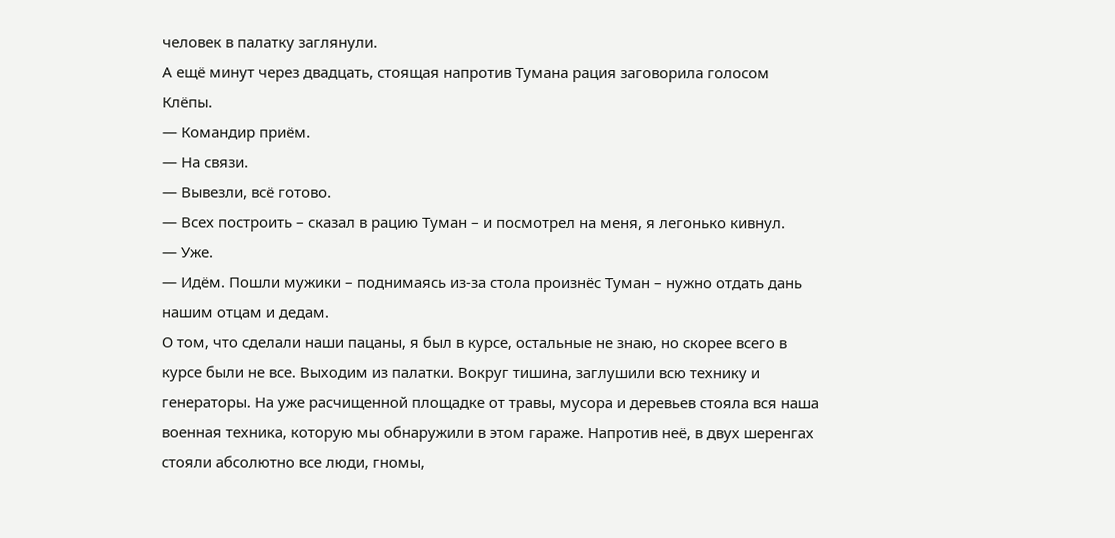человек в палатку заглянули.
А ещё минут через двадцать, стоящая напротив Тумана рация заговорила голосом Клёпы.
— Командир приём.
— На связи.
— Вывезли, всё готово.
— Всех построить – сказал в рацию Туман – и посмотрел на меня, я легонько кивнул.
— Уже.
— Идём. Пошли мужики – поднимаясь из-за стола произнёс Туман – нужно отдать дань нашим отцам и дедам.
О том, что сделали наши пацаны, я был в курсе, остальные не знаю, но скорее всего в курсе были не все. Выходим из палатки. Вокруг тишина, заглушили всю технику и генераторы. На уже расчищенной площадке от травы, мусора и деревьев стояла вся наша военная техника, которую мы обнаружили в этом гараже. Напротив неё, в двух шеренгах стояли абсолютно все люди, гномы,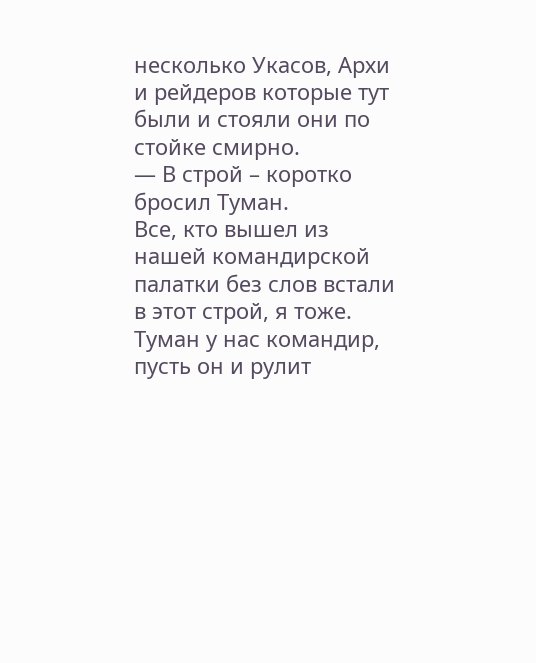несколько Укасов, Архи и рейдеров которые тут были и стояли они по стойке смирно.
— В строй – коротко бросил Туман.
Все, кто вышел из нашей командирской палатки без слов встали в этот строй, я тоже. Туман у нас командир, пусть он и рулит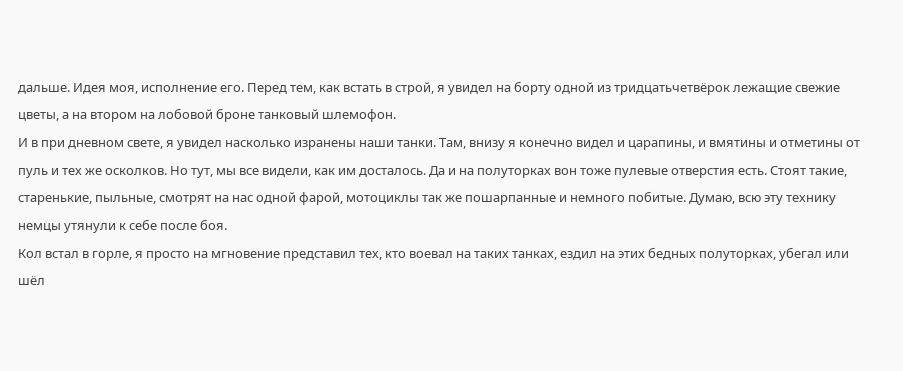дальше. Идея моя, исполнение его. Перед тем, как встать в строй, я увидел на борту одной из тридцатьчетвёрок лежащие свежие цветы, а на втором на лобовой броне танковый шлемофон.
И в при дневном свете, я увидел насколько изранены наши танки. Там, внизу я конечно видел и царапины, и вмятины и отметины от пуль и тех же осколков. Но тут, мы все видели, как им досталось. Да и на полуторках вон тоже пулевые отверстия есть. Стоят такие, старенькие, пыльные, смотрят на нас одной фарой, мотоциклы так же пошарпанные и немного побитые. Думаю, всю эту технику немцы утянули к себе после боя.
Кол встал в горле, я просто на мгновение представил тех, кто воевал на таких танках, ездил на этих бедных полуторках, убегал или шёл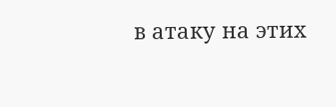в атаку на этих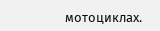мотоциклах.